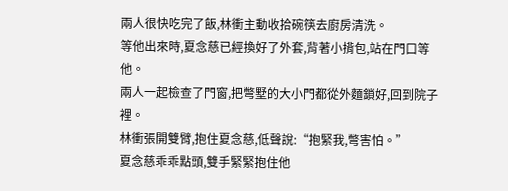兩人很快吃完了飯,林衝主動收拾碗筷去廚房清洗。
等他出來時,夏念慈已經換好了外套,背著小揹包,站在門口等他。
兩人一起檢查了門窗,把彆墅的大小門都從外麵鎖好,回到院子裡。
林衝張開雙臂,抱住夏念慈,低聲說:“抱緊我,彆害怕。”
夏念慈乖乖點頭,雙手緊緊抱住他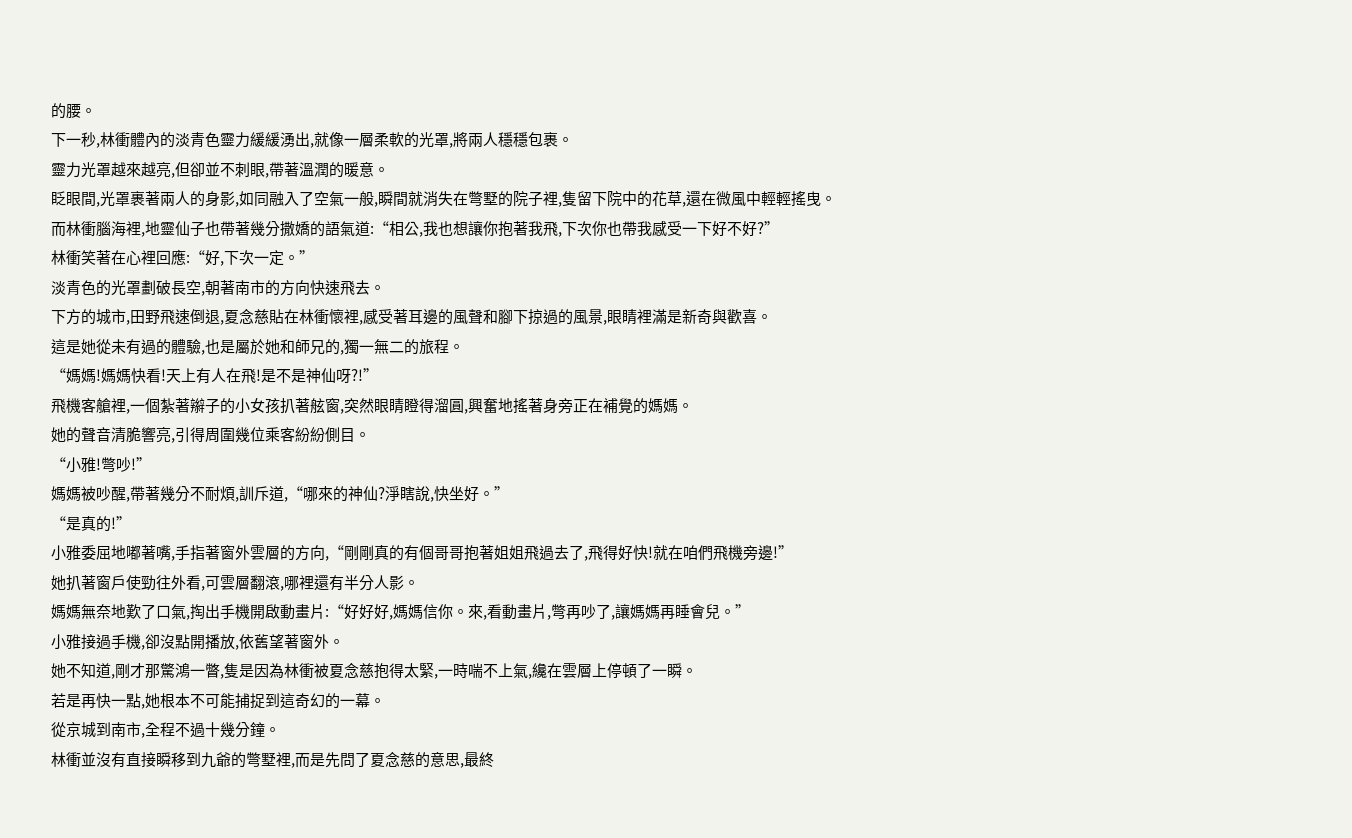的腰。
下一秒,林衝體內的淡青色靈力緩緩湧出,就像一層柔軟的光罩,將兩人穩穩包裹。
靈力光罩越來越亮,但卻並不刺眼,帶著溫潤的暖意。
眨眼間,光罩裹著兩人的身影,如同融入了空氣一般,瞬間就消失在彆墅的院子裡,隻留下院中的花草,還在微風中輕輕搖曳。
而林衝腦海裡,地靈仙子也帶著幾分撒嬌的語氣道:“相公,我也想讓你抱著我飛,下次你也帶我感受一下好不好?”
林衝笑著在心裡回應:“好,下次一定。”
淡青色的光罩劃破長空,朝著南市的方向快速飛去。
下方的城市,田野飛速倒退,夏念慈貼在林衝懷裡,感受著耳邊的風聲和腳下掠過的風景,眼睛裡滿是新奇與歡喜。
這是她從未有過的體驗,也是屬於她和師兄的,獨一無二的旅程。
“媽媽!媽媽快看!天上有人在飛!是不是神仙呀?!”
飛機客艙裡,一個紮著辮子的小女孩扒著舷窗,突然眼睛瞪得溜圓,興奮地搖著身旁正在補覺的媽媽。
她的聲音清脆響亮,引得周圍幾位乘客紛紛側目。
“小雅!彆吵!”
媽媽被吵醒,帶著幾分不耐煩,訓斥道,“哪來的神仙?淨瞎說,快坐好。”
“是真的!”
小雅委屈地嘟著嘴,手指著窗外雲層的方向,“剛剛真的有個哥哥抱著姐姐飛過去了,飛得好快!就在咱們飛機旁邊!”
她扒著窗戶使勁往外看,可雲層翻滾,哪裡還有半分人影。
媽媽無奈地歎了口氣,掏出手機開啟動畫片:“好好好,媽媽信你。來,看動畫片,彆再吵了,讓媽媽再睡會兒。”
小雅接過手機,卻沒點開播放,依舊望著窗外。
她不知道,剛才那驚鴻一瞥,隻是因為林衝被夏念慈抱得太緊,一時喘不上氣,纔在雲層上停頓了一瞬。
若是再快一點,她根本不可能捕捉到這奇幻的一幕。
從京城到南市,全程不過十幾分鐘。
林衝並沒有直接瞬移到九爺的彆墅裡,而是先問了夏念慈的意思,最終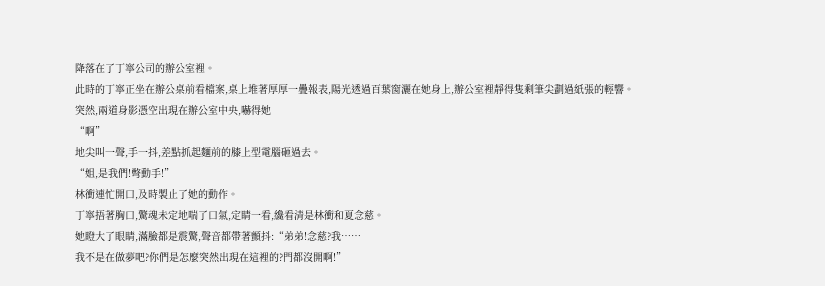降落在了丁寧公司的辦公室裡。
此時的丁寧正坐在辦公桌前看檔案,桌上堆著厚厚一疊報表,陽光透過百葉窗灑在她身上,辦公室裡靜得隻剩筆尖劃過紙張的輕響。
突然,兩道身影憑空出現在辦公室中央,嚇得她
“啊”
地尖叫一聲,手一抖,差點抓起麵前的膝上型電腦砸過去。
“姐,是我們!彆動手!”
林衝連忙開口,及時製止了她的動作。
丁寧捂著胸口,驚魂未定地喘了口氣,定睛一看,纔看清是林衝和夏念慈。
她瞪大了眼睛,滿臉都是震驚,聲音都帶著顫抖:“弟弟!念慈?我……
我不是在做夢吧?你們是怎麼突然出現在這裡的?門都沒開啊!”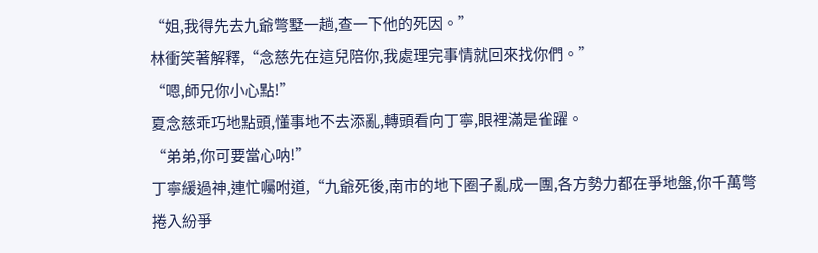“姐,我得先去九爺彆墅一趟,查一下他的死因。”
林衝笑著解釋,“念慈先在這兒陪你,我處理完事情就回來找你們。”
“嗯,師兄你小心點!”
夏念慈乖巧地點頭,懂事地不去添亂,轉頭看向丁寧,眼裡滿是雀躍。
“弟弟,你可要當心呐!”
丁寧緩過神,連忙囑咐道,“九爺死後,南市的地下圈子亂成一團,各方勢力都在爭地盤,你千萬彆捲入紛爭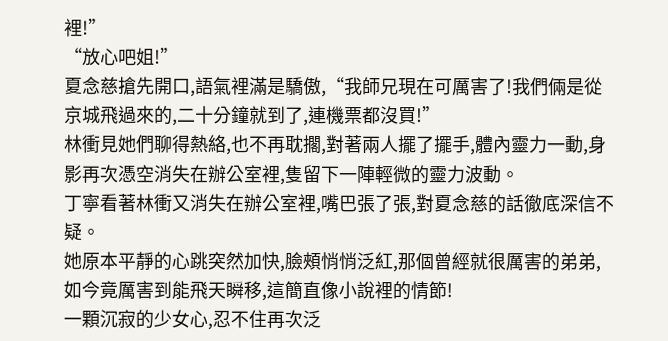裡!”
“放心吧姐!”
夏念慈搶先開口,語氣裡滿是驕傲,“我師兄現在可厲害了!我們倆是從京城飛過來的,二十分鐘就到了,連機票都沒買!”
林衝見她們聊得熱絡,也不再耽擱,對著兩人擺了擺手,體內靈力一動,身影再次憑空消失在辦公室裡,隻留下一陣輕微的靈力波動。
丁寧看著林衝又消失在辦公室裡,嘴巴張了張,對夏念慈的話徹底深信不疑。
她原本平靜的心跳突然加快,臉頰悄悄泛紅,那個曾經就很厲害的弟弟,如今竟厲害到能飛天瞬移,這簡直像小說裡的情節!
一顆沉寂的少女心,忍不住再次泛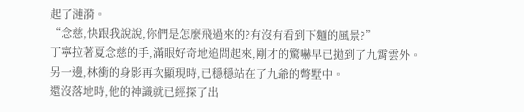起了漣漪。
“念慈,快跟我說說,你們是怎麼飛過來的?有沒有看到下麵的風景?”
丁寧拉著夏念慈的手,滿眼好奇地追問起來,剛才的驚嚇早已拋到了九霄雲外。
另一邊,林衝的身影再次顯現時,已穩穩站在了九爺的彆墅中。
還沒落地時,他的神識就已經探了出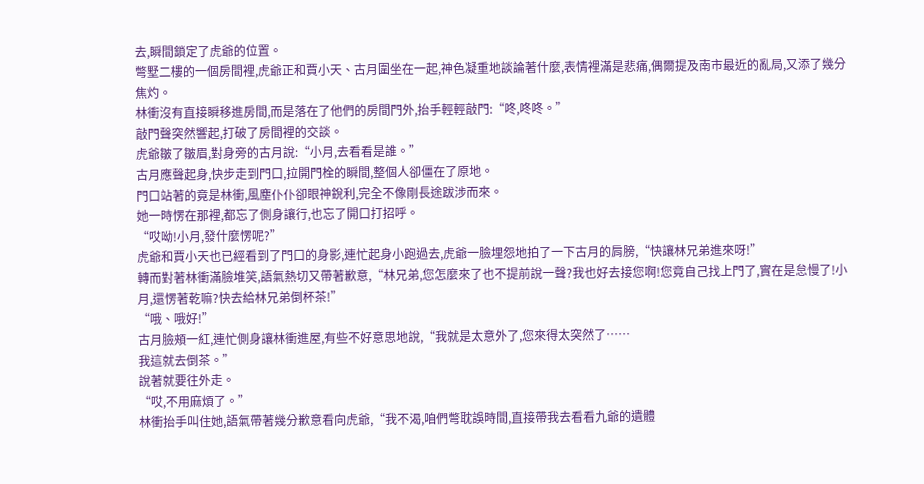去,瞬間鎖定了虎爺的位置。
彆墅二樓的一個房間裡,虎爺正和賈小天、古月圍坐在一起,神色凝重地談論著什麼,表情裡滿是悲痛,偶爾提及南市最近的亂局,又添了幾分焦灼。
林衝沒有直接瞬移進房間,而是落在了他們的房間門外,抬手輕輕敲門:“咚,咚咚。”
敲門聲突然響起,打破了房間裡的交談。
虎爺皺了皺眉,對身旁的古月說:“小月,去看看是誰。”
古月應聲起身,快步走到門口,拉開門栓的瞬間,整個人卻僵在了原地。
門口站著的竟是林衝,風塵仆仆卻眼神銳利,完全不像剛長途跋涉而來。
她一時愣在那裡,都忘了側身讓行,也忘了開口打招呼。
“哎呦!小月,發什麼愣呢?”
虎爺和賈小天也已經看到了門口的身影,連忙起身小跑過去,虎爺一臉埋怨地拍了一下古月的肩膀,“快讓林兄弟進來呀!”
轉而對著林衝滿臉堆笑,語氣熱切又帶著歉意,“林兄弟,您怎麼來了也不提前說一聲?我也好去接您啊!您竟自己找上門了,實在是怠慢了!小月,還愣著乾嘛?快去給林兄弟倒杯茶!”
“哦、哦好!”
古月臉頰一紅,連忙側身讓林衝進屋,有些不好意思地說,“我就是太意外了,您來得太突然了……
我這就去倒茶。”
說著就要往外走。
“哎,不用麻煩了。”
林衝抬手叫住她,語氣帶著幾分歉意看向虎爺,“我不渴,咱們彆耽誤時間,直接帶我去看看九爺的遺體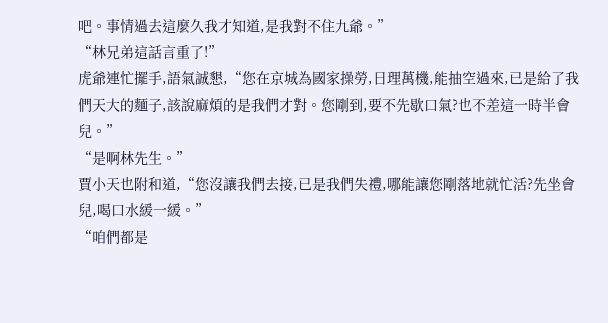吧。事情過去這麼久我才知道,是我對不住九爺。”
“林兄弟這話言重了!”
虎爺連忙擺手,語氣誠懇,“您在京城為國家操勞,日理萬機,能抽空過來,已是給了我們天大的麵子,該說麻煩的是我們才對。您剛到,要不先歇口氣?也不差這一時半會兒。”
“是啊林先生。”
賈小天也附和道,“您沒讓我們去接,已是我們失禮,哪能讓您剛落地就忙活?先坐會兒,喝口水緩一緩。”
“咱們都是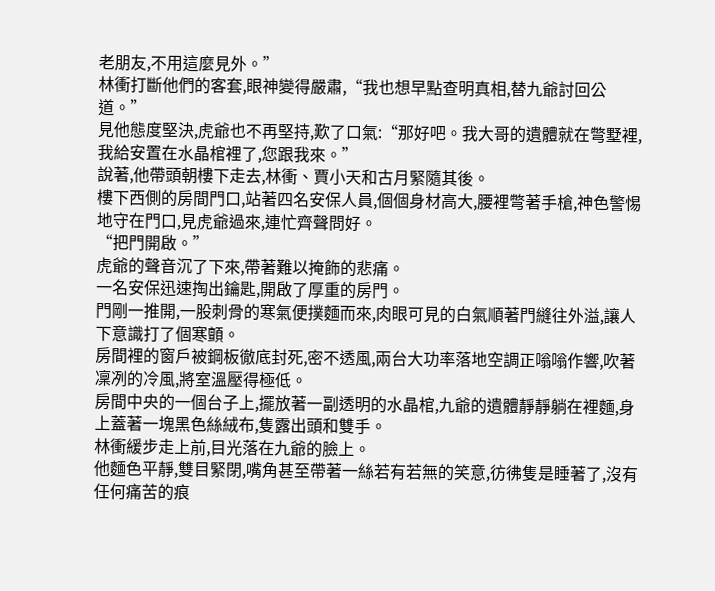老朋友,不用這麼見外。”
林衝打斷他們的客套,眼神變得嚴肅,“我也想早點查明真相,替九爺討回公道。”
見他態度堅決,虎爺也不再堅持,歎了口氣:“那好吧。我大哥的遺體就在彆墅裡,我給安置在水晶棺裡了,您跟我來。”
說著,他帶頭朝樓下走去,林衝、賈小天和古月緊隨其後。
樓下西側的房間門口,站著四名安保人員,個個身材高大,腰裡彆著手槍,神色警惕地守在門口,見虎爺過來,連忙齊聲問好。
“把門開啟。”
虎爺的聲音沉了下來,帶著難以掩飾的悲痛。
一名安保迅速掏出鑰匙,開啟了厚重的房門。
門剛一推開,一股刺骨的寒氣便撲麵而來,肉眼可見的白氣順著門縫往外溢,讓人下意識打了個寒顫。
房間裡的窗戶被鋼板徹底封死,密不透風,兩台大功率落地空調正嗡嗡作響,吹著凜冽的冷風,將室溫壓得極低。
房間中央的一個台子上,擺放著一副透明的水晶棺,九爺的遺體靜靜躺在裡麵,身上蓋著一塊黑色絲絨布,隻露出頭和雙手。
林衝緩步走上前,目光落在九爺的臉上。
他麵色平靜,雙目緊閉,嘴角甚至帶著一絲若有若無的笑意,彷彿隻是睡著了,沒有任何痛苦的痕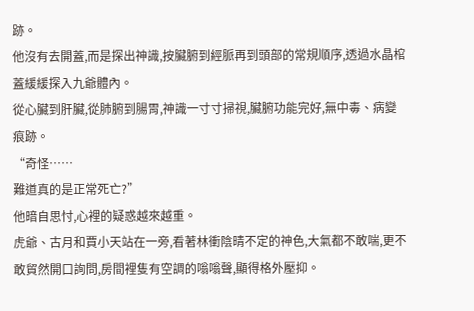跡。
他沒有去開蓋,而是探出神識,按臟腑到經脈再到頭部的常規順序,透過水晶棺蓋緩緩探入九爺體內。
從心臟到肝臟,從肺腑到腸胃,神識一寸寸掃視,臟腑功能完好,無中毒、病變痕跡。
“奇怪……
難道真的是正常死亡?”
他暗自思忖,心裡的疑惑越來越重。
虎爺、古月和賈小天站在一旁,看著林衝陰晴不定的神色,大氣都不敢喘,更不敢貿然開口詢問,房間裡隻有空調的嗡嗡聲,顯得格外壓抑。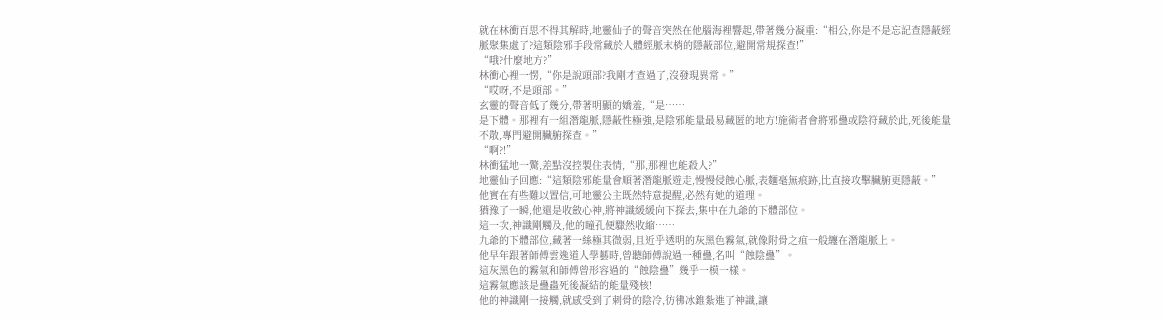就在林衝百思不得其解時,地靈仙子的聲音突然在他腦海裡響起,帶著幾分凝重:“相公,你是不是忘記查隱蔽經脈聚集處了?這類陰邪手段常藏於人體經脈末梢的隱蔽部位,避開常規探查!”
“哦?什麼地方?”
林衝心裡一愣,“你是說頭部?我剛才查過了,沒發現異常。”
“哎呀,不是頭部。”
玄靈的聲音低了幾分,帶著明顯的嬌羞,“是……
是下體。那裡有一組潛龍脈,隱蔽性極強,是陰邪能量最易藏匿的地方!施術者會將邪蠱或陰符藏於此,死後能量不散,專門避開臟腑探查。”
“啊?!”
林衝猛地一驚,差點沒控製住表情,“那,那裡也能殺人?”
地靈仙子回應:“這類陰邪能量會順著潛龍脈遊走,慢慢侵蝕心脈,表麵毫無痕跡,比直接攻擊臟腑更隱蔽。”
他實在有些難以置信,可地靈公主既然特意提醒,必然有她的道理。
猶豫了一瞬,他還是收斂心神,將神識緩緩向下探去,集中在九爺的下體部位。
這一次,神識剛觸及,他的瞳孔便驟然收縮……
九爺的下體部位,藏著一絲極其微弱,且近乎透明的灰黑色霧氣,就像附骨之疽一般纏在潛龍脈上。
他早年跟著師傅雲逸道人學藝時,曾聽師傅說過一種蠱,名叫“蝕陰蠱”。
這灰黑色的霧氣和師傅曾形容過的“蝕陰蠱”幾乎一模一樣。
這霧氣應該是蠱蟲死後凝結的能量殘核!
他的神識剛一接觸,就感受到了刺骨的陰冷,彷彿冰錐紮進了神識,讓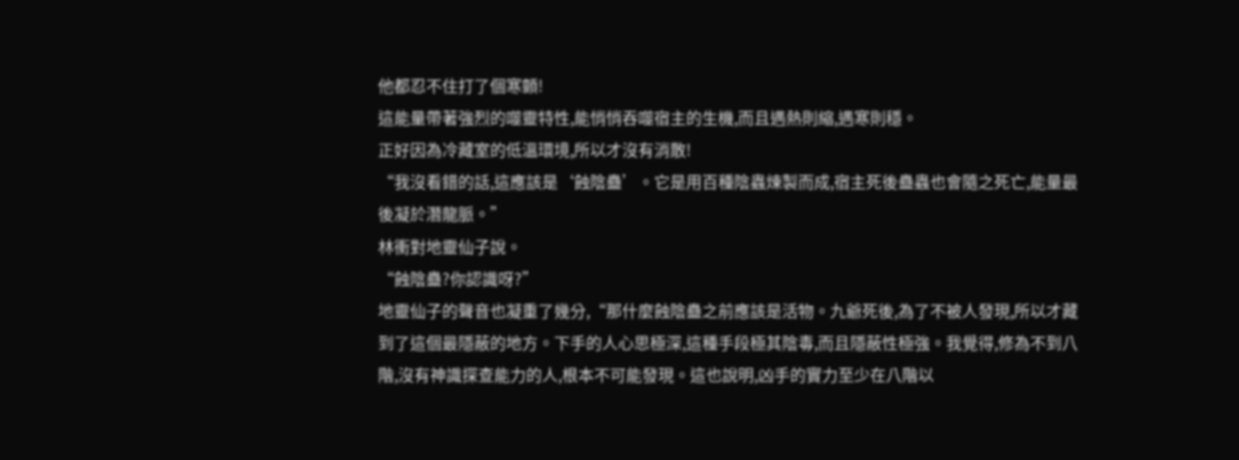他都忍不住打了個寒顫!
這能量帶著強烈的噬靈特性,能悄悄吞噬宿主的生機,而且遇熱則縮,遇寒則穩。
正好因為冷藏室的低溫環境,所以才沒有消散!
“我沒看錯的話,這應該是‘蝕陰蠱’。它是用百種陰蟲煉製而成,宿主死後蠱蟲也會隨之死亡,能量最後凝於潛龍脈。”
林衝對地靈仙子說。
“蝕陰蠱?你認識呀?”
地靈仙子的聲音也凝重了幾分,“那什麼蝕陰蠱之前應該是活物。九爺死後,為了不被人發現,所以才藏到了這個最隱蔽的地方。下手的人心思極深,這種手段極其陰毒,而且隱蔽性極強。我覺得,修為不到八階,沒有神識探查能力的人,根本不可能發現。這也說明,凶手的實力至少在八階以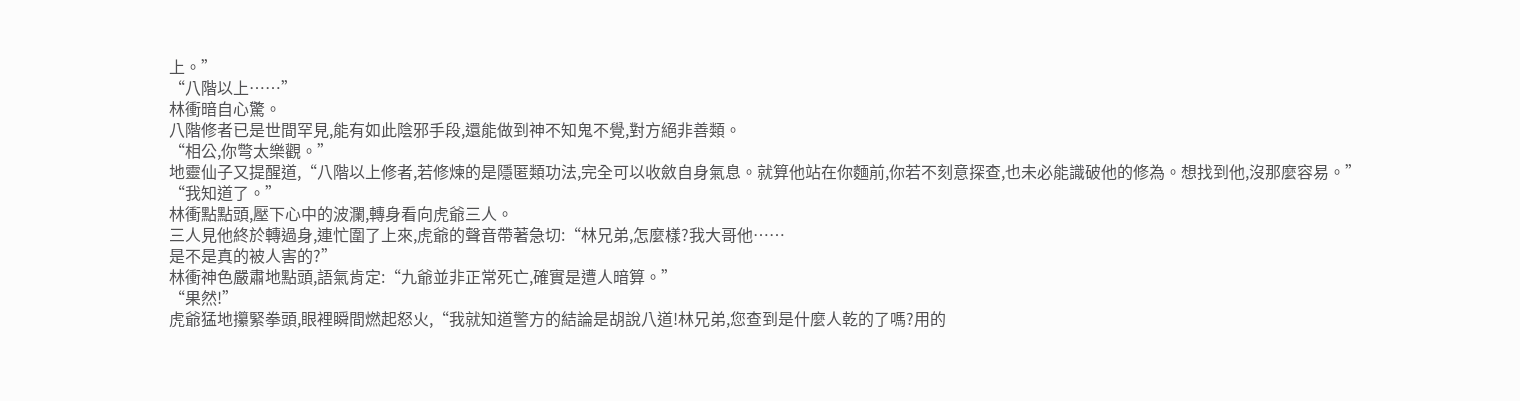上。”
“八階以上……”
林衝暗自心驚。
八階修者已是世間罕見,能有如此陰邪手段,還能做到神不知鬼不覺,對方絕非善類。
“相公,你彆太樂觀。”
地靈仙子又提醒道,“八階以上修者,若修煉的是隱匿類功法,完全可以收斂自身氣息。就算他站在你麵前,你若不刻意探查,也未必能識破他的修為。想找到他,沒那麼容易。”
“我知道了。”
林衝點點頭,壓下心中的波瀾,轉身看向虎爺三人。
三人見他終於轉過身,連忙圍了上來,虎爺的聲音帶著急切:“林兄弟,怎麼樣?我大哥他……
是不是真的被人害的?”
林衝神色嚴肅地點頭,語氣肯定:“九爺並非正常死亡,確實是遭人暗算。”
“果然!”
虎爺猛地攥緊拳頭,眼裡瞬間燃起怒火,“我就知道警方的結論是胡說八道!林兄弟,您查到是什麼人乾的了嗎?用的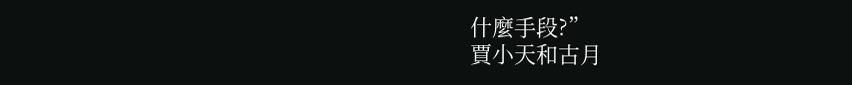什麼手段?”
賈小天和古月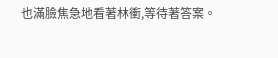也滿臉焦急地看著林衝,等待著答案。